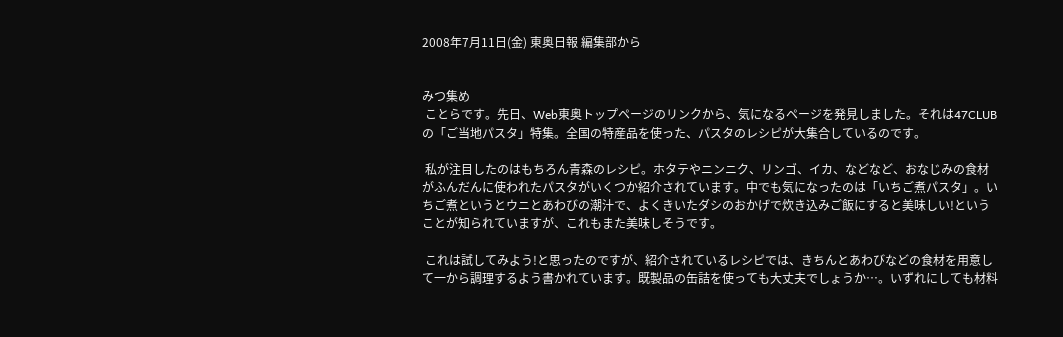2008年7月11日(金) 東奥日報 編集部から


みつ集め
 ことらです。先日、Web東奥トップページのリンクから、気になるページを発見しました。それは47CLUBの「ご当地パスタ」特集。全国の特産品を使った、パスタのレシピが大集合しているのです。

 私が注目したのはもちろん青森のレシピ。ホタテやニンニク、リンゴ、イカ、などなど、おなじみの食材がふんだんに使われたパスタがいくつか紹介されています。中でも気になったのは「いちご煮パスタ」。いちご煮というとウニとあわびの潮汁で、よくきいたダシのおかげで炊き込みご飯にすると美味しい!ということが知られていますが、これもまた美味しそうです。

 これは試してみよう!と思ったのですが、紹介されているレシピでは、きちんとあわびなどの食材を用意して一から調理するよう書かれています。既製品の缶詰を使っても大丈夫でしょうか…。いずれにしても材料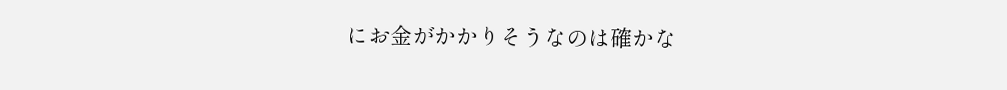にお金がかかりそうなのは確かな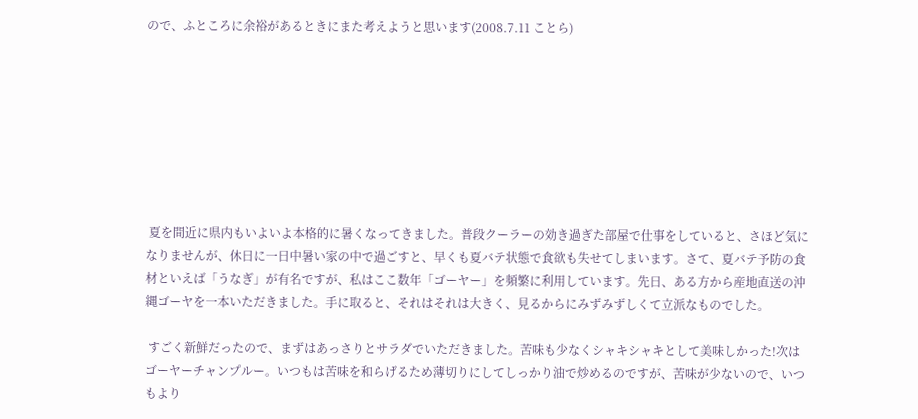ので、ふところに余裕があるときにまた考えようと思います(2008.7.11 ことら)








 夏を間近に県内もいよいよ本格的に暑くなってきました。普段クーラーの効き過ぎた部屋で仕事をしていると、さほど気になりませんが、休日に一日中暑い家の中で過ごすと、早くも夏バテ状態で食欲も失せてしまいます。さて、夏バテ予防の食材といえば「うなぎ」が有名ですが、私はここ数年「ゴーヤー」を頻繁に利用しています。先日、ある方から産地直送の沖縄ゴーヤを一本いただきました。手に取ると、それはそれは大きく、見るからにみずみずしくて立派なものでした。

 すごく新鮮だったので、まずはあっさりとサラダでいただきました。苦味も少なくシャキシャキとして美味しかった!次はゴーヤーチャンプルー。いつもは苦味を和らげるため薄切りにしてしっかり油で炒めるのですが、苦味が少ないので、いつもより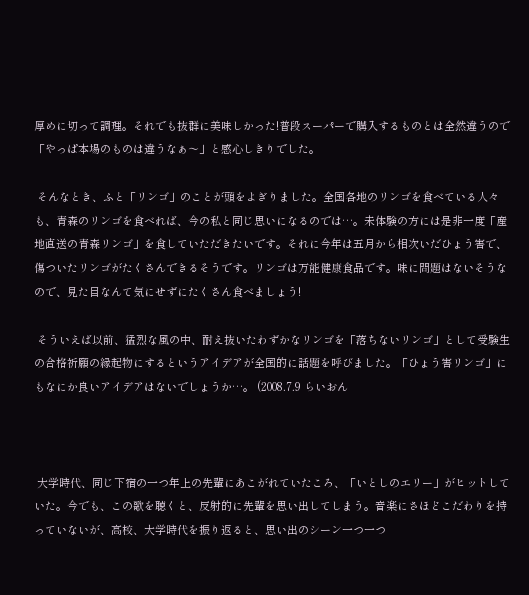厚めに切って調理。それでも抜群に美味しかった!普段スーパーで購入するものとは全然違うので「やっぱ本場のものは違うなぁ〜」と感心しきりでした。

 そんなとき、ふと「リンゴ」のことが頭をよぎりました。全国各地のリンゴを食べている人々も、青森のリンゴを食べれば、今の私と同じ思いになるのでは…。未体験の方には是非一度「産地直送の青森リンゴ」を食していただきたいです。それに今年は五月から相次いだひょう害で、傷ついたリンゴがたくさんできるそうです。リンゴは万能健康食品です。味に問題はないそうなので、見た目なんて気にせずにたくさん食べましょう!

 そういえば以前、猛烈な風の中、耐え抜いたわずかなリンゴを「落ちないリンゴ」として受験生の合格祈願の縁起物にするというアイデアが全国的に話題を呼びました。「ひょう害リンゴ」にもなにか良いアイデアはないでしょうか…。 (2008.7.9 らいおん



 大学時代、同じ下宿の一つ年上の先輩にあこがれていたころ、「いとしのエリー」がヒットしていた。今でも、この歌を聴くと、反射的に先輩を思い出してしまう。音楽にさほどこだわりを持っていないが、高校、大学時代を振り返ると、思い出のシーン一つ一つ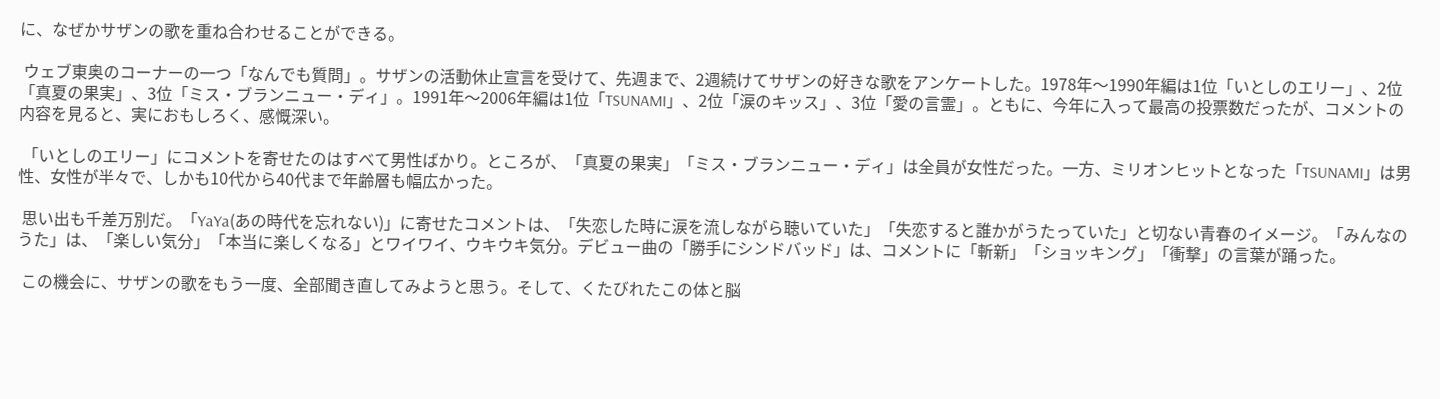に、なぜかサザンの歌を重ね合わせることができる。

 ウェブ東奥のコーナーの一つ「なんでも質問」。サザンの活動休止宣言を受けて、先週まで、2週続けてサザンの好きな歌をアンケートした。1978年〜1990年編は1位「いとしのエリー」、2位「真夏の果実」、3位「ミス・ブランニュー・ディ」。1991年〜2006年編は1位「TSUNAMI」、2位「涙のキッス」、3位「愛の言霊」。ともに、今年に入って最高の投票数だったが、コメントの内容を見ると、実におもしろく、感慨深い。

 「いとしのエリー」にコメントを寄せたのはすべて男性ばかり。ところが、「真夏の果実」「ミス・ブランニュー・ディ」は全員が女性だった。一方、ミリオンヒットとなった「TSUNAMI」は男性、女性が半々で、しかも10代から40代まで年齢層も幅広かった。

 思い出も千差万別だ。「YaYa(あの時代を忘れない)」に寄せたコメントは、「失恋した時に涙を流しながら聴いていた」「失恋すると誰かがうたっていた」と切ない青春のイメージ。「みんなのうた」は、「楽しい気分」「本当に楽しくなる」とワイワイ、ウキウキ気分。デビュー曲の「勝手にシンドバッド」は、コメントに「斬新」「ショッキング」「衝撃」の言葉が踊った。

 この機会に、サザンの歌をもう一度、全部聞き直してみようと思う。そして、くたびれたこの体と脳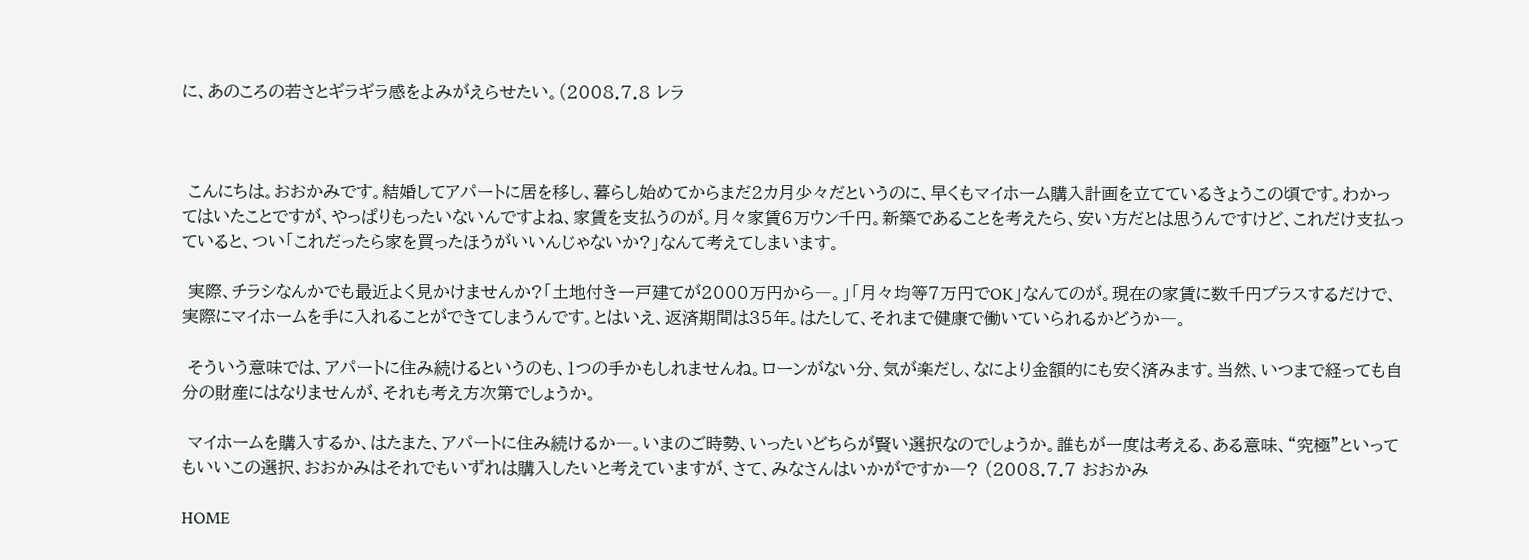に、あのころの若さとギラギラ感をよみがえらせたい。(2008.7.8 レラ



 こんにちは。おおかみです。結婚してアパートに居を移し、暮らし始めてからまだ2カ月少々だというのに、早くもマイホーム購入計画を立てているきょうこの頃です。わかってはいたことですが、やっぱりもったいないんですよね、家賃を支払うのが。月々家賃6万ウン千円。新築であることを考えたら、安い方だとは思うんですけど、これだけ支払っていると、つい「これだったら家を買ったほうがいいんじゃないか?」なんて考えてしまいます。

 実際、チラシなんかでも最近よく見かけませんか?「土地付き一戸建てが2000万円から―。」「月々均等7万円でOK」なんてのが。現在の家賃に数千円プラスするだけで、実際にマイホームを手に入れることができてしまうんです。とはいえ、返済期間は35年。はたして、それまで健康で働いていられるかどうか―。

 そういう意味では、アパートに住み続けるというのも、1つの手かもしれませんね。ローンがない分、気が楽だし、なにより金額的にも安く済みます。当然、いつまで経っても自分の財産にはなりませんが、それも考え方次第でしょうか。

 マイホームを購入するか、はたまた、アパートに住み続けるか―。いまのご時勢、いったいどちらが賢い選択なのでしょうか。誰もが一度は考える、ある意味、“究極”といってもいいこの選択、おおかみはそれでもいずれは購入したいと考えていますが、さて、みなさんはいかがですか―? (2008.7.7 おおかみ

HOME